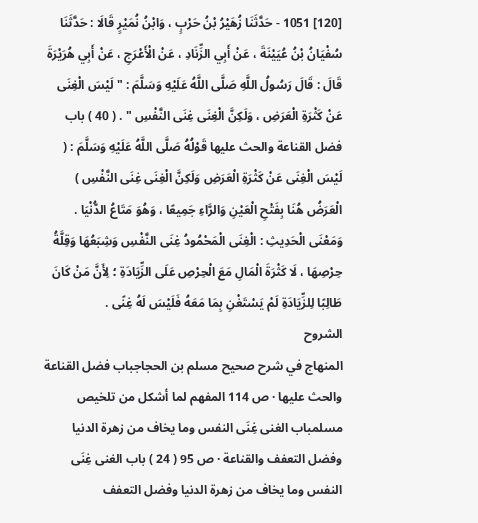[120] 1051 - حَدَّثَنَا زُهَيْرُ بْنُ حَرْبٍ ، وَابْنُ نُمَيْرٍ قَالَا : حَدَّثَنَا سُفْيَانُ بْنُ عُيَيْنَةَ ، عَنْ أَبِي الزِّنَادِ ، عَنْ الْأَعْرَجِ ، عَنْ أَبِي هُرَيْرَةَ قَالَ : قَالَ رَسُولُ اللَّهِ صَلَّى اللَّهُ عَلَيْهِ وَسَلَّمَ : " لَيْسَ الْغِنَى عَنْ كَثْرَةِ الْعَرَضِ ، وَلَكِنَّ الْغِنَى غِنَى النَّفْسِ " . ( 40 ) باب فضل القناعة والحث عليها قَوْلُهُ صَلَّى اللَّهُ عَلَيْهِ وَسَلَّمَ : ( لَيْسَ الْغِنَى عَنْ كَثْرَةِ الْعَرَضِ وَلَكِنَّ الْغِنَى غِنَى النَّفْسِ ) الْعَرَضُ هُنَا بِفَتْحِ الْعَيْنِ وَالرَّاءِ جَمِيعًا ، وَهُوَ مَتَاعُ الدُّنْيَا . وَمَعْنَى الْحَدِيثِ : الْغِنَى الْمَحْمُودُ غِنَى النَّفْسِ وَشِبَعُهَا وَقِلَّةُ حِرْصِهَا ، لَا كَثْرَةَ الْمَالِ مَعَ الْحِرْصِ عَلَى الزِّيَادَةِ ؛ لِأَنَّ مَنْ كَانَ طَالِبًا لِلزِّيَادَةِ لَمْ يَسْتَغْنِ بِمَا مَعَهُ فَلَيْسَ لَهُ غِنًى .
الشروح
المنهاج في شرح صحيح مسلم بن الحجاجباب فضل القناعة والحث عليها · ص 114 المفهم لما أشكل من تلخيص مسلمباب الغنى غِنَى النفس وما يخاف من زهرة الدنيا وفضل التعفف والقناعة · ص 95 ( 24 ) باب الغنى غِنَى النفس وما يخاف من زهرة الدنيا وفضل التعفف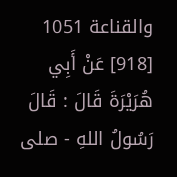والقناعة 1051 [918] عَنْ أَبِي هُرَيْرَةَ قَالَ : قَالَ رَسُولُ اللهِ - صلى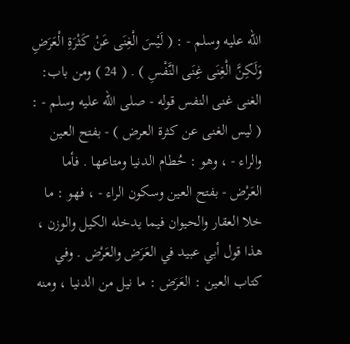الله عليه وسلم - : ( لَيْسَ الْغِنَى عَنْ كَثْرَةِ الْعَرَضِ وَلَكِنَّ الْغِنَى غِنَى النَّفْسِ ) . ( 24 ) ومن باب: الغنى غنى النفس قوله - صلى الله عليه وسلم - : ( ليس الغنى عن كثرة العرض ) - بفتح العين والراء - ، وهو : حُطام الدنيا ومتاعها . فأما العَرْض - بفتح العين وسكون الراء - ، فهو : ما خلا العقار والحيوان فيما يدخله الكيل والوزن ، هذا قول أبي عبيد في العَرَض والعَرْض . وفي كتاب العين : العَرَض : ما نيل من الدنيا ، ومنه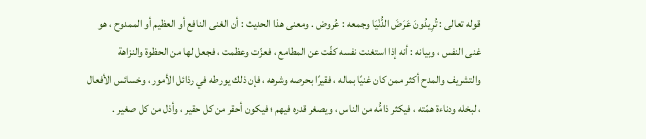قوله تعالى : تُرِيدُونَ عَرَضَ الدُّنْيَا وجمعه : عُروض . ومعنى هذا الحديث : أن الغنى النافع أو العظيم أو الممدوح ، هو غنى النفس ، وبيانه : أنه إذا استغنت نفسه كفّت عن المطامع ، فعزّت وعظمت ، فجعل لها من الحظوة والنزاهة والتشريف والمدح أكثر ممن كان غنيًا بماله ، فقيرًا بحرصه وشرهه ، فإن ذلك يورطه في رذائل الأمور ، وخسائس الأفعال ، لبخله ودناءة همّته ، فيكثر ذامُّه من الناس ، ويصغر قدره فيهم ؛ فيكون أحقر من كل حقير ، وأذل من كل صغير .